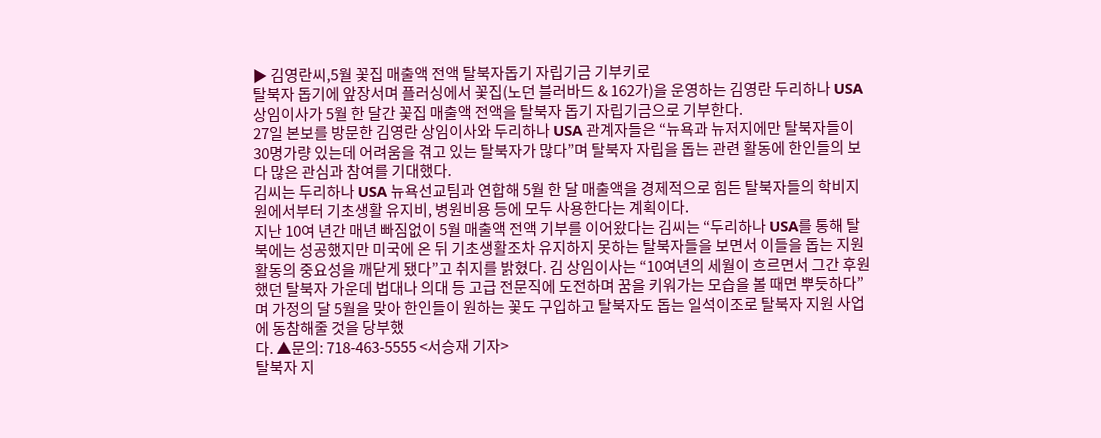▶ 김영란씨,5월 꽃집 매출액 전액 탈북자돕기 자립기금 기부키로
탈북자 돕기에 앞장서며 플러싱에서 꽃집(노던 블러바드 & 162가)을 운영하는 김영란 두리하나 USA 상임이사가 5월 한 달간 꽃집 매출액 전액을 탈북자 돕기 자립기금으로 기부한다.
27일 본보를 방문한 김영란 상임이사와 두리하나 USA 관계자들은 “뉴욕과 뉴저지에만 탈북자들이 30명가량 있는데 어려움을 겪고 있는 탈북자가 많다”며 탈북자 자립을 돕는 관련 활동에 한인들의 보다 많은 관심과 참여를 기대했다.
김씨는 두리하나 USA 뉴욕선교팀과 연합해 5월 한 달 매출액을 경제적으로 힘든 탈북자들의 학비지원에서부터 기초생활 유지비, 병원비용 등에 모두 사용한다는 계획이다.
지난 10여 년간 매년 빠짐없이 5월 매출액 전액 기부를 이어왔다는 김씨는 “두리하나 USA를 통해 탈북에는 성공했지만 미국에 온 뒤 기초생활조차 유지하지 못하는 탈북자들을 보면서 이들을 돕는 지원활동의 중요성을 깨닫게 됐다”고 취지를 밝혔다. 김 상임이사는 “10여년의 세월이 흐르면서 그간 후원했던 탈북자 가운데 법대나 의대 등 고급 전문직에 도전하며 꿈을 키워가는 모습을 볼 때면 뿌듯하다”며 가정의 달 5월을 맞아 한인들이 원하는 꽃도 구입하고 탈북자도 돕는 일석이조로 탈북자 지원 사업에 동참해줄 것을 당부했
다. ▲문의: 718-463-5555 <서승재 기자>
탈북자 지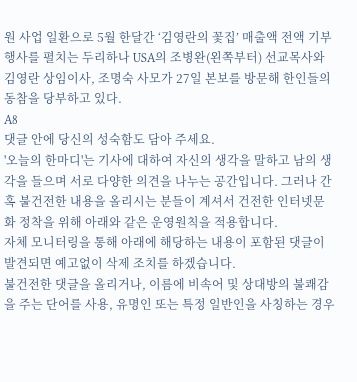원 사업 일환으로 5월 한달간 ‘김영란의 꽃집’ 매출액 전액 기부행사를 펼치는 두리하나 USA의 조병완(왼쪽부터) 선교목사와 김영란 상임이사, 조명숙 사모가 27일 본보를 방문해 한인들의 동참을 당부하고 있다.
A8
댓글 안에 당신의 성숙함도 담아 주세요.
'오늘의 한마디'는 기사에 대하여 자신의 생각을 말하고 남의 생각을 들으며 서로 다양한 의견을 나누는 공간입니다. 그러나 간혹 불건전한 내용을 올리시는 분들이 계셔서 건전한 인터넷문화 정착을 위해 아래와 같은 운영원칙을 적용합니다.
자체 모니터링을 통해 아래에 해당하는 내용이 포함된 댓글이 발견되면 예고없이 삭제 조치를 하겠습니다.
불건전한 댓글을 올리거나, 이름에 비속어 및 상대방의 불쾌감을 주는 단어를 사용, 유명인 또는 특정 일반인을 사칭하는 경우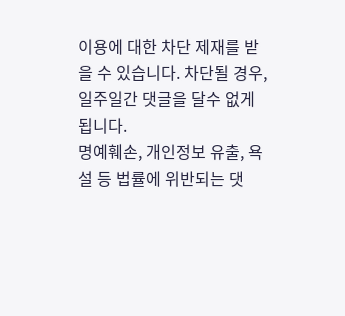이용에 대한 차단 제재를 받을 수 있습니다. 차단될 경우, 일주일간 댓글을 달수 없게 됩니다.
명예훼손, 개인정보 유출, 욕설 등 법률에 위반되는 댓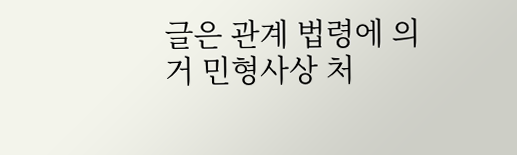글은 관계 법령에 의거 민형사상 처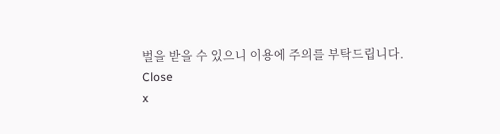벌을 받을 수 있으니 이용에 주의를 부탁드립니다.
Close
x